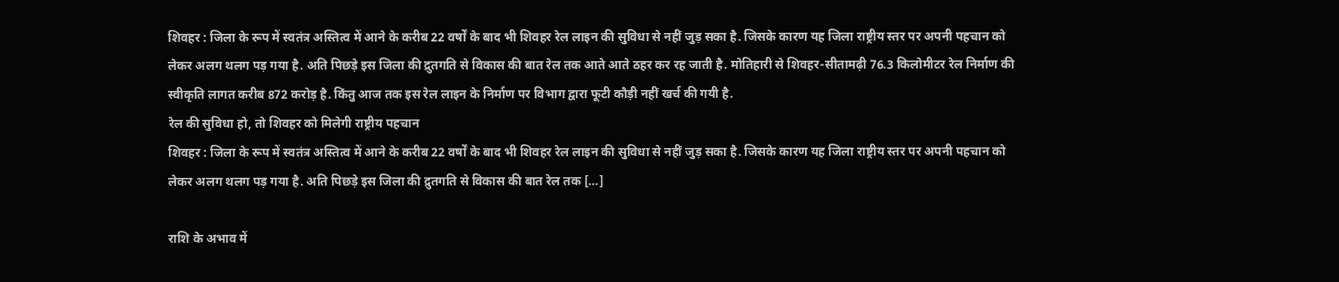शिवहर : जिला के रूप में स्वतंत्र अस्तित्व में आने के करीब 22 वर्षों के बाद भी शिवहर रेल लाइन की सुविधा से नहीं जुड़ सका है. जिसके कारण यह जिला राष्ट्रीय स्तर पर अपनी पहचान को लेकर अलग थलग पड़ गया है. अति पिछड़े इस जिला की द्रुतगति से विकास की बात रेल तक आते आते ठहर कर रह जाती है. मोतिहारी से शिवहर-सीतामढ़ी 76.3 किलोमीटर रेल निर्माण की स्वीकृति लागत करीब 872 करोड़ है. किंतु आज तक इस रेल लाइन के निर्माण पर विभाग द्वारा फूटी कौड़ी नहीं खर्च की गयी है.
रेल की सुविधा हो, तो शिवहर को मिलेगी राष्ट्रीय पहचान
शिवहर : जिला के रूप में स्वतंत्र अस्तित्व में आने के करीब 22 वर्षों के बाद भी शिवहर रेल लाइन की सुविधा से नहीं जुड़ सका है. जिसके कारण यह जिला राष्ट्रीय स्तर पर अपनी पहचान को लेकर अलग थलग पड़ गया है. अति पिछड़े इस जिला की द्रुतगति से विकास की बात रेल तक […]

राशि के अभाव में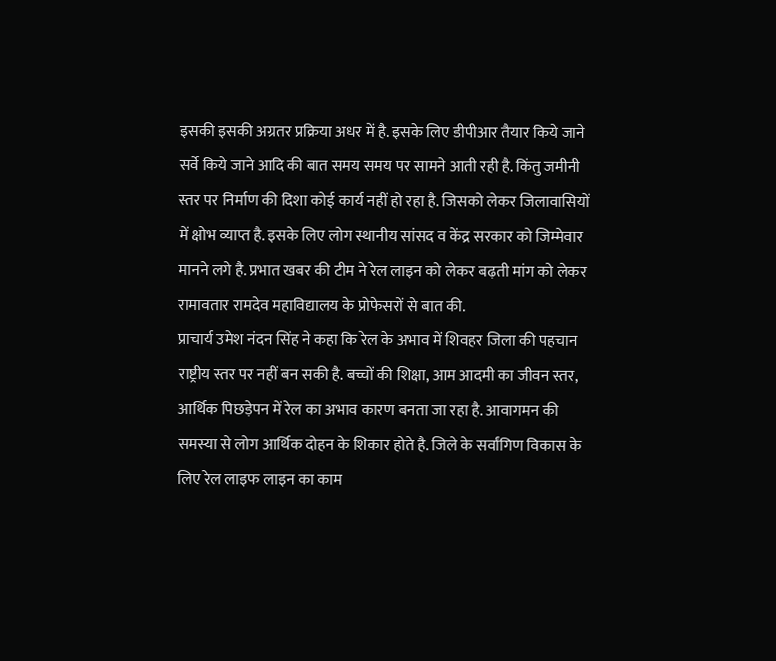इसकी इसकी अग्रतर प्रक्रिया अधर में है. इसके लिए डीपीआर तैयार किये जाने सर्वे किये जाने आदि की बात समय समय पर सामने आती रही है. किंतु जमीनी स्तर पर निर्माण की दिशा कोई कार्य नहीं हो रहा है. जिसको लेकर जिलावासियों में क्षोभ व्याप्त है. इसके लिए लोग स्थानीय सांसद व केंद्र सरकार को जिम्मेवार मानने लगे है. प्रभात खबर की टीम ने रेल लाइन को लेकर बढ़ती मांग को लेकर रामावतार रामदेव महाविद्यालय के प्रोफेसरों से बात की.
प्राचार्य उमेश नंदन सिंह ने कहा कि रेल के अभाव में शिवहर जिला की पहचान राष्ट्रीय स्तर पर नहीं बन सकी है. बच्चों की शिक्षा, आम आदमी का जीवन स्तर, आर्थिक पिछड़ेपन में रेल का अभाव कारण बनता जा रहा है. आवागमन की समस्या से लोग आर्थिक दोहन के शिकार होते है. जिले के सर्वांगिण विकास के लिए रेल लाइफ लाइन का काम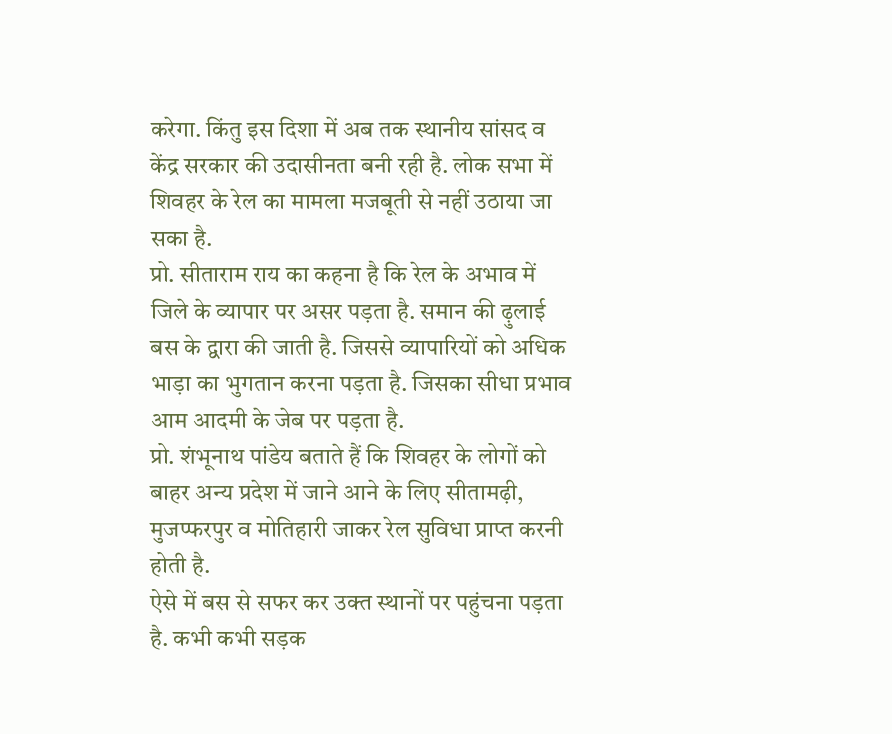करेगा. किंतु इस दिशा में अब तक स्थानीय सांसद व केंद्र सरकार की उदासीनता बनी रही है. लोक सभा में शिवहर के रेल का मामला मजबूती से नहीं उठाया जा सका है.
प्रो. सीताराम राय का कहना है कि रेल के अभाव में जिले के व्यापार पर असर पड़ता है. समान की ढ़ुलाई बस के द्वारा की जाती है. जिससे व्यापारियों को अधिक भाड़ा का भुगतान करना पड़ता है. जिसका सीधा प्रभाव आम आदमी के जेब पर पड़ता है.
प्रो. शंभूनाथ पांडेय बताते हैं कि शिवहर के लोगों को बाहर अन्य प्रदेश में जाने आने के लिए सीतामढ़ी, मुजप्फरपुर व मोतिहारी जाकर रेल सुविधा प्राप्त करनी होती है.
ऐसे में बस से सफर कर उक्त स्थानों पर पहुंचना पड़ता है. कभी कभी सड़क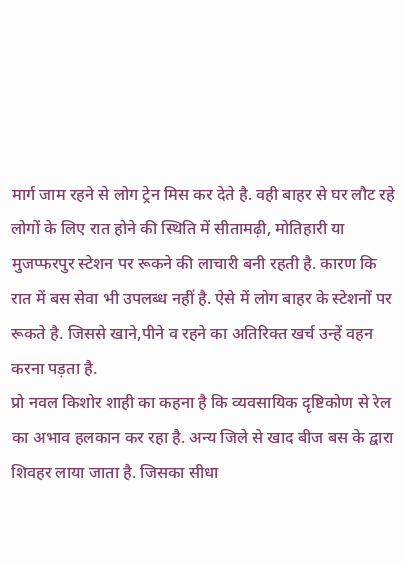मार्ग जाम रहने से लोग ट्रेन मिस कर देते है. वही बाहर से घर लौट रहे लोगों के लिए रात होने की स्थिति में सीतामढ़ी, मोतिहारी या मुजप्फरपुर स्टेशन पर रूकने की लाचारी बनी रहती है. कारण कि रात में बस सेवा भी उपलब्ध नहीं है. ऐसे में लोग बाहर के स्टेशनों पर रूकते है. जिससे खाने,पीने व रहने का अतिरिक्त खर्च उन्हें वहन करना पड़ता है.
प्रो नवल किशोर शाही का कहना है कि व्यवसायिक दृष्टिकोण से रेल का अभाव हलकान कर रहा है. अन्य जिले से खाद बीज बस के द्वारा शिवहर लाया जाता है. जिसका सीधा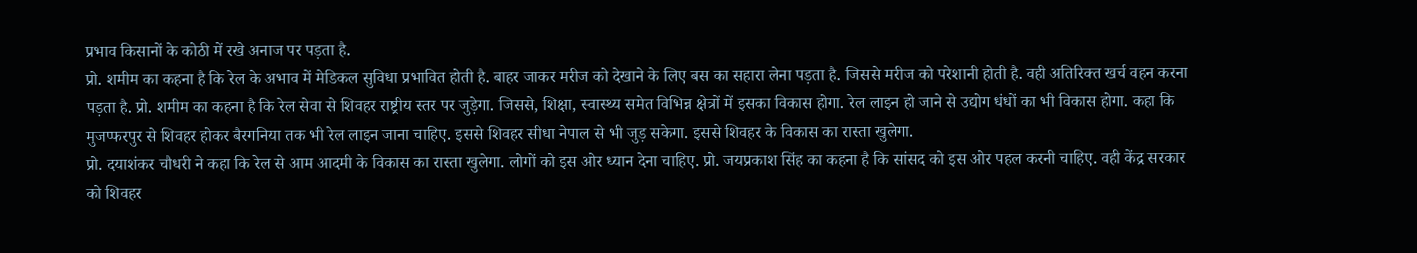प्रभाव किसानों के कोठी में रखे अनाज पर पड़ता है.
प्रो. शमीम का कहना है कि रेल के अभाव में मेडिकल सुविधा प्रभावित होती है. बाहर जाकर मरीज को देखाने के लिए बस का सहारा लेना पड़ता है. जिससे मरीज को परेशानी होती है. वही अतिरिक्त खर्च वहन करना पड़ता है. प्रो. शमीम का कहना है कि रेल सेवा से शिवहर राष्ट्रीय स्तर पर जुड़ेगा. जिससे, शिक्षा, स्वास्थ्य समेत विभिन्न क्षेत्रों में इसका विकास होगा. रेल लाइन हो जाने से उद्योग धंधों का भी विकास होगा. कहा कि मुजप्फरपुर से शिवहर होकर बैरगनिया तक भी रेल लाइन जाना चाहिए. इससे शिवहर सीधा नेपाल से भी जुड़ सकेगा. इससे शिवहर के विकास का रास्ता खुलेगा.
प्रो. दयाशंकर चौधरी ने कहा कि रेल से आम आदमी के विकास का रास्ता खुलेगा. लोगों को इस ओर ध्यान देना चाहिए. प्रो. जयप्रकाश सिंह का कहना है कि सांसद को इस ओर पहल करनी चाहिए. वही केंद्र सरकार को शिवहर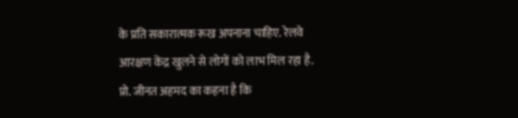के प्रति सकारात्मक रूख अपनाना चाहिए. रेलवे आरक्षण केंद्र खुलने से लोगों को लाभ मिल रहा है.
प्रो. जीनत अहमद का कहना है कि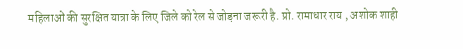महिलाओं की सुरक्षित यात्रा के लिए जिले को रेल से जोड़ना जरूरी है. प्रो. रामाधार राय , अशोक शाही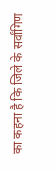का कहना है कि जिले के सर्वांगिण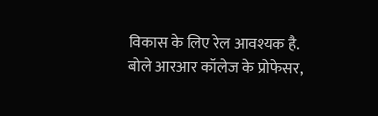विकास के लिए रेल आवश्यक है.
बोले आरआर कॉलेज के प्रोफेसर,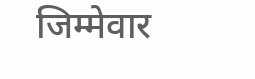जिम्मेवार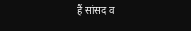हैं सांसद व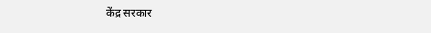केंद्र सरकार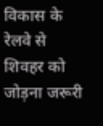विकास के रेलवे से शिवहर को जोड़ना जरूरी